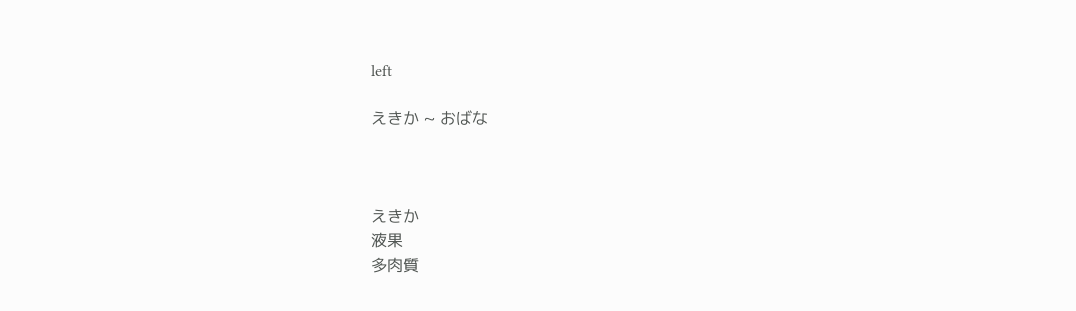left

えきか ~ おばな



えきか
液果
多肉質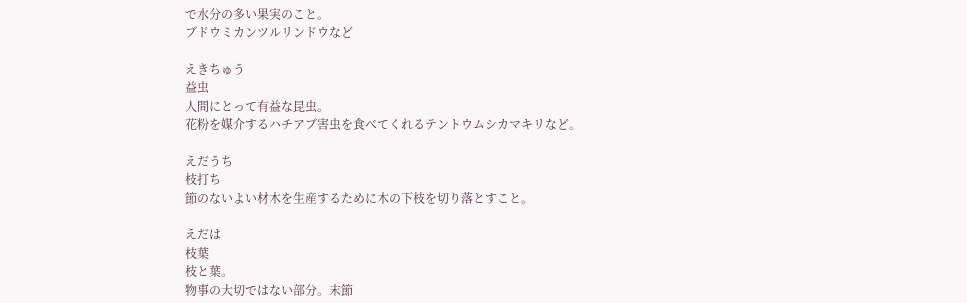で水分の多い果実のこと。
ブドウミカンツルリンドウなど

えきちゅう
益虫
人間にとって有益な昆虫。
花粉を媒介するハチアブ害虫を食べてくれるテントウムシカマキリなど。

えだうち
枝打ち
節のないよい材木を生産するために木の下枝を切り落とすこと。

えだは
枝葉
枝と葉。
物事の大切ではない部分。末節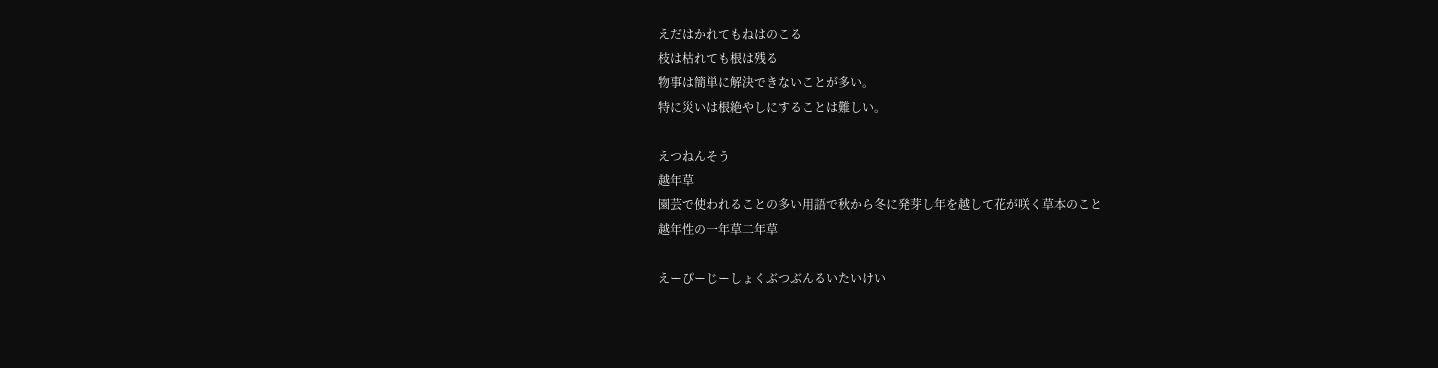えだはかれてもねはのこる
枝は枯れても根は残る
物事は簡単に解決できないことが多い。
特に災いは根絶やしにすることは難しい。

えつねんそう
越年草
園芸で使われることの多い用語で秋から冬に発芽し年を越して花が咲く草本のこと
越年性の一年草二年草

えーぴーじーしょくぶつぶんるいたいけい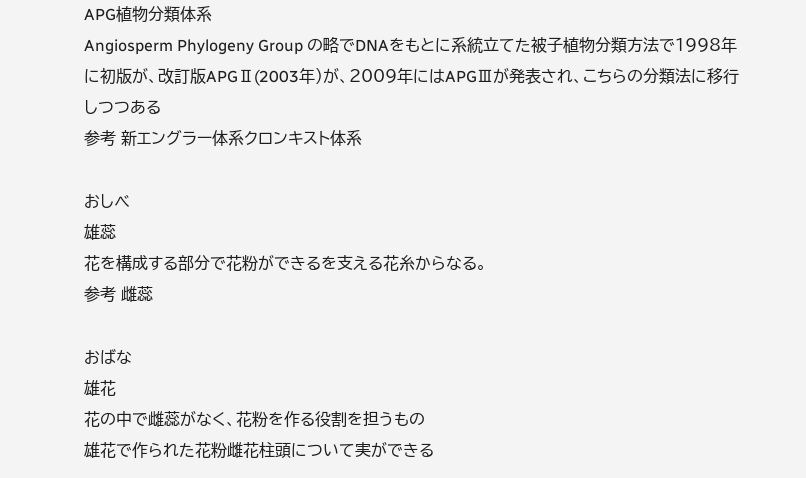APG植物分類体系
Angiosperm Phylogeny Group の略でDNAをもとに系統立てた被子植物分類方法で1998年に初版が、改訂版APGⅡ(2003年)が、2009年にはAPGⅢが発表され、こちらの分類法に移行しつつある
参考 新エングラー体系クロンキスト体系

おしべ
雄蕊
花を構成する部分で花粉ができるを支える花糸からなる。
参考 雌蕊

おばな
雄花
花の中で雌蕊がなく、花粉を作る役割を担うもの
雄花で作られた花粉雌花柱頭について実ができる